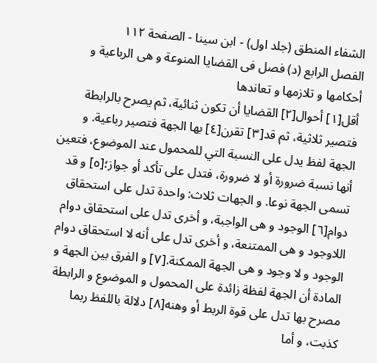الشفاء المنطق (جلد اول) - ابن سينا - الصفحة ١١٢
الفصل الرابع (د) فصل فى القضايا المنوعة و هى الرباعية و أحكامها و تلازمها و تعاندها
أقل[١] أحوال[٢] القضايا أن تكون ثنائية، ثم يصرح بالرابطة فتصير ثلاثية، ثم قد[٣] تقرن[٤] بها الجهة فتصير رباعية. و الجهة لفظ يدل على النسبة التي للمحمول عند الموضوع، فتعين أنها نسبة ضرورة أو لا ضرورة، فتدل على تأكد أو جواز؛[٥] و قد تسمى الجهة نوعا. و الجهات ثلاث: واحدة تدل على استحقاق دوام[٦] الوجود و هى الواجبة، و أخرى تدل على استحقاق دوام اللاوجود و هى الممتنعة، و أخرى تدل على أنه لا استحقاق دوام الوجود و لا وجود و هى الجهة الممكنة.[٧] و الفرق بين الجهة و المادة أن الجهة لفظة زائدة على المحمول و الموضوع و الرابطة مصرح بها تدل على قوة الربط أو وهنه[٨] دلالة باللفظ ربما كذبت، و أما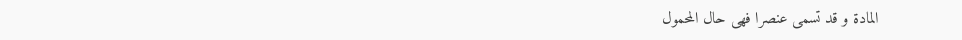المادة و قد تسمى عنصرا فهى حال المحمول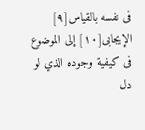فى نفسه بالقياس[٩] الإيجابى[١٠] إلى الموضوع فى كيفية وجوده الذي لو دل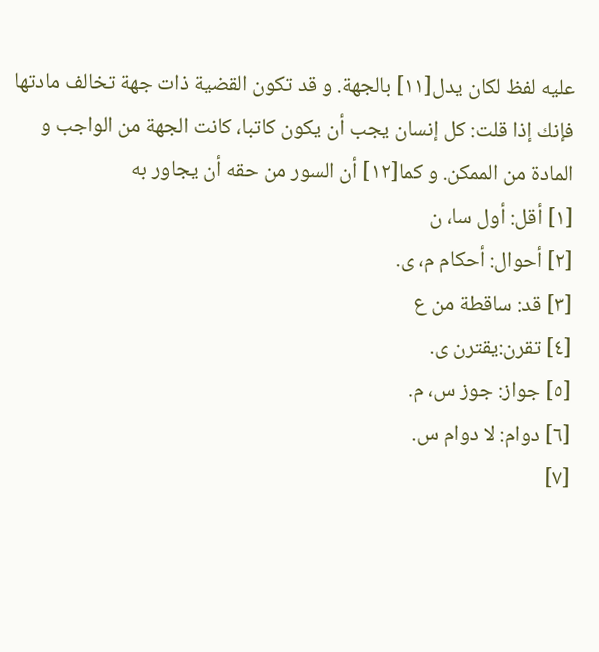عليه لفظ لكان يدل[١١] بالجهة. و قد تكون القضية ذات جهة تخالف مادتها فإنك إذا قلت: كل إنسان يجب أن يكون كاتبا، كانت الجهة من الواجب و المادة من الممكن. و كما[١٢] أن السور من حقه أن يجاور به
[١] أقل: أول سا، ن
[٢] أحوال: أحكام م، ى.
[٣] قد: ساقطة من ع
[٤] تقرن:يقترن ى.
[٥] جواز: جوز س، م.
[٦] دوام: لا دوام س.
[٧]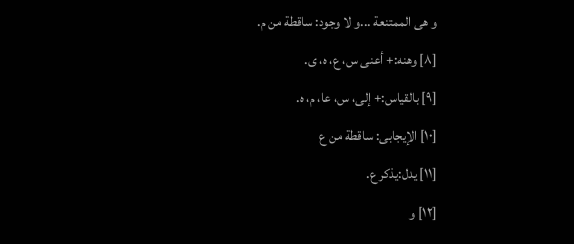و هى الممتنعة ...و لا وجود: ساقطة من م.
[٨] وهنه:+ أعنى س، ع، ه، ى.
[٩] بالقياس:+ إلى، س، عا، م، ه.
[١٠] الإيجابى: ساقطة من ع
[١١] يدل:يذكر ع.
[١٢] و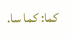كما: كما سا.